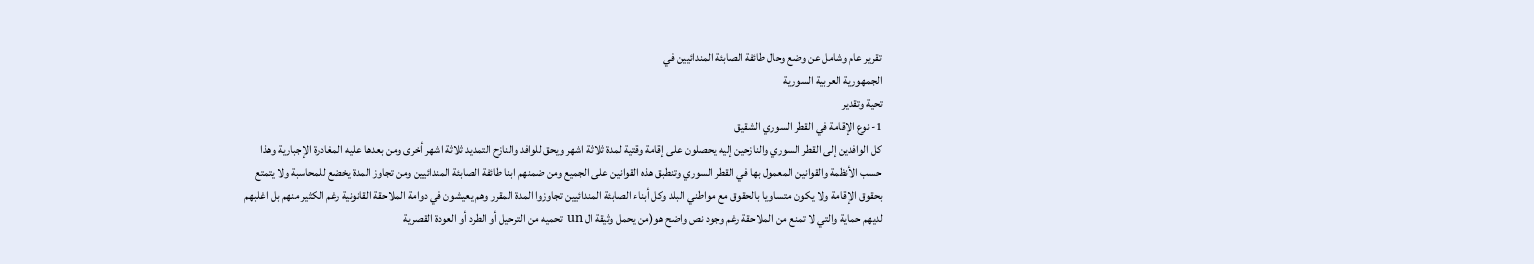تقرير عام وشامل عن وضع وحال طائفة الصابئة المندائيين في
الجمهورية العربية السورية
تحية وتقدير
1- نوع الإقامة في القطر السوري الشقيق
كل الوافدين إلى القطر السوري والنازحين إليه يحصلون على إقامة وقتية لمدة ثلاثة اشهر ويحق للوافد والنازح التمديد ثلاثة اشهر أخرى ومن بعدها عليه المغادرة الإجبارية وهذا حسب الأنظمة والقوانين المعمول بها في القطر السوري وتنطبق هذه القوانين على الجميع ومن ضمنهم ابنا طائفة الصابئة المندائيين ومن تجاوز المدة يخضع للمحاسبة ولا يتمتع بحقوق الإقامة ولا يكون متساويا بالحقوق مع مواطني البلد وكل أبناء الصابئة المندائيين تجاوزوا المدة المقرر وهم يعيشون في دوامة الملاحقة القانونية رغم الكثير منهم بل اغلبهم لديهم حماية والتي لا تمنع من الملاحقة رغم وجود نص واضح هو(من يحمل وثيقة ال un تحميه من الترحيل أو الطرد أو العودة القصرية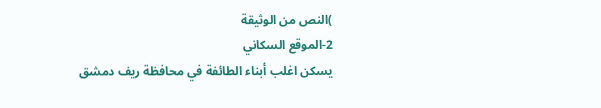)النص من الوثيقة
2-الموقع السكاني
يسكن اغلب أبناء الطائفة في محافظة ريف دمشق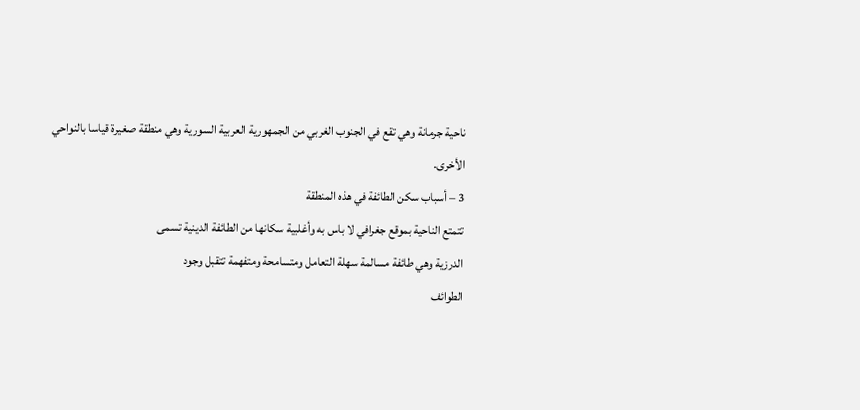ناحية جرمانة وهي تقع في الجنوب الغربي من الجمهورية العربية السورية وهي منطقة صغيرة قياسا بالنواحي الأخرى.
3 – أسباب سكن الطائفة في هذه المنطقة
تتمتع الناحية بموقع جغرافي لا باس به وأغلبية سكانها من الطائفة الدينية تسمى
الدرزية وهي طائفة مسالمة سهلة التعامل ومتسامحة ومتفهمة تتقبل وجود
الطوائف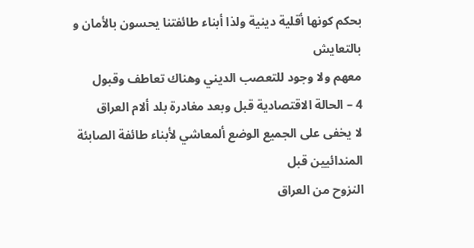بحكم كونها أقلية دينية ولذا أبناء طائفتنا يحسون بالأمان و بالتعايش
معهم ولا وجود للتعصب الديني وهناك تعاطف وقبول
4 – الحالة الاقتصادية قبل وبعد مغادرة بلد ألام العراق
لا يخفى على الجميع الوضع ألمعاشي لأبناء طائفة الصابئة المندائيين قبل
النزوح من العراق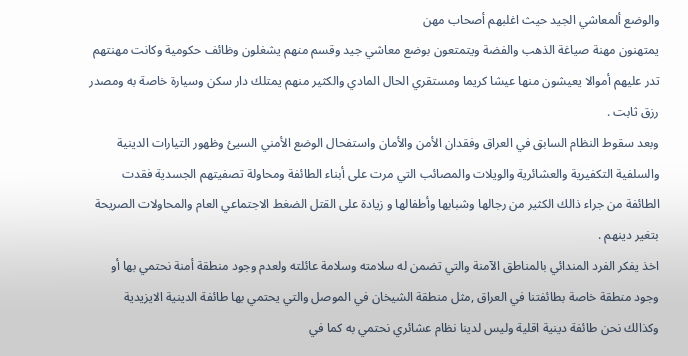والوضع ألمعاشي الجيد حيث اغلبهم أصحاب مهن
يمتهنون مهنة صياغة الذهب والفضة ويتمتعون بوضع معاشي جيد وقسم منهم يشغلون وظائف حكومية وكانت مهنتهم تدر عليهم أموالا يعيشون منها عيشا كريما ومستقري الحال المادي والكثير منهم يمتلك دار سكن وسيارة خاصة به ومصدر رزق ثابت .
وبعد سقوط النظام السابق في العراق وفقدان الأمن والأمان واستفحال الوضع الأمني السيئ وظهور التيارات الدينية والسلفية التكفيرية والعشائرية والويلات والمصائب التي مرت على أبناء الطائفة ومحاولة تصفيتهم الجسدية فقدت الطائفة من جراء ذالك الكثير من رجالها وشبابها وأطفالها و زيادة على القتل الضغط الاجتماعي العام والمحاولات الصريحة بتغير دينهم .
اخذ يفكر الفرد المندائي بالمناطق الآمنة والتي تضمن له سلامته وسلامة عائلته ولعدم وجود منطقة أمنة نحتمي بها أو وجود منطقة خاصة بطائفتنا في العراق ,مثل منطقة الشيخان في الموصل والتي يحتمي بها طائفة الدينية الايزيدية وكذالك نحن طائفة دينية اقلية وليس لدينا نظام عشائري نحتمي به كما في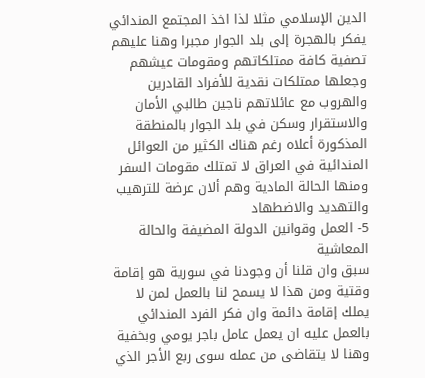الدين الإسلامي مثلا لذا اخذ المجتمع المندائي يفكر بالهجرة إلى بلد الجوار مجبرا وهنا عليهم تصفية كافة ممتلكاتهم ومقومات عيشهم وجعلها ممتلكات نقدية للأفراد القادرين والهروب مع عائلاتهم ناجين طالبي الأمان والاستقرار وسكن في بلد الجوار بالمنطقة المذكورة أعلاه رغم هناك الكثير من العوائل المندائية في العراق لا تمتلك مقومات السفر ومنها الحالة المادية وهم ألان عرضة للترهيب والتهديد والاضطهاد
5- العمل وقوانين الدولة المضيفة والحالة المعاشية
سبق وان قلنا أن وجودنا في سورية هو إقامة وقتية ومن هذا لا يسمح لنا بالعمل لمن لا يملك إقامة دائمة وان فكر الفرد المندائي بالعمل عليه ان يعمل عامل باجر يومي وبخفية وهنا لا يتقاضى من عمله سوى ربع الأجر الذي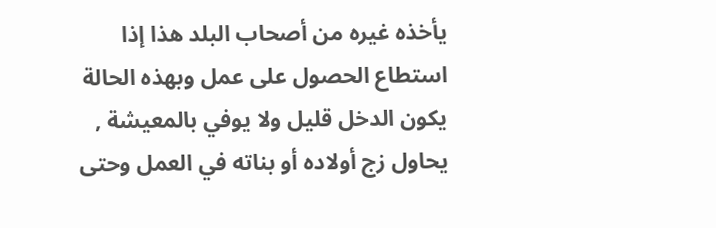يأخذه غيره من أصحاب البلد هذا إذا استطاع الحصول على عمل وبهذه الحالة يكون الدخل قليل ولا يوفي بالمعيشة , يحاول زج أولاده أو بناته في العمل وحتى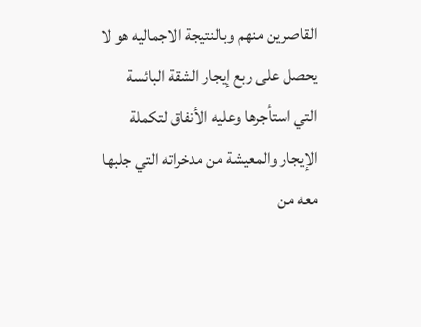القاصرين منهم وبالنتيجة الاجماليه هو لا يحصل على ربع إيجار الشقة البائسة التي استأجرها وعليه الأنفاق لتكملة الإيجار والمعيشة من مدخراته التي جلبها معه من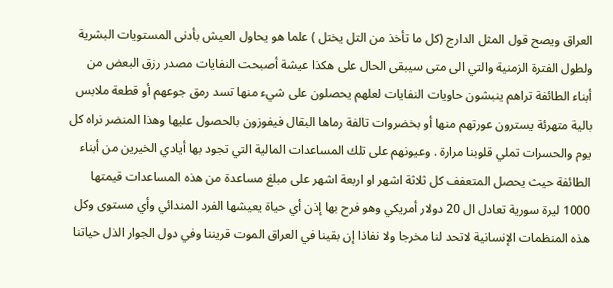العراق ويصح قول المثل الدارج (كل ما تأخذ من التل يختل ) علما هو يحاول العيش بأدنى المستويات البشرية ولطول الفترة الزمنية والتي الى متى سيبقى الحال على هكذا عيشة أصبحت النفايات مصدر رزق البعض من أبناء الطائفة تراهم ينبشون حاويات النفايات لعلهم يحصلون على شيء منها تسد رمق جوعهم أو قطعة ملابس بالية متهرئة يسترون عورتهم منها أو بخضروات تالفة رماها البقال فيفوزون بالحصول عليها وهذا المنضر نراه كل يوم والحسرات تملي قلوبنا مرارة . وعيونهم على تلك المساعدات المالية التي تجود بها أيادي الخيرين من أبناء الطائفة حيث يحصل المتعفف كل ثلاثة اشهر او اربعة اشهر على مبلغ مساعدة من هذه المساعدات قيمتها 1000 ليرة سورية تعادل ال 20 دولار أمريكي وهو فرح بها إذن أي حياة يعيشها الفرد المندائي وأي مستوى وكل هذه المنظمات الإنسانية لاتحد لنا مخرجا ولا نفاذا إن بقينا في العراق الموت قريننا وفي دول الجوار الذل حياتنا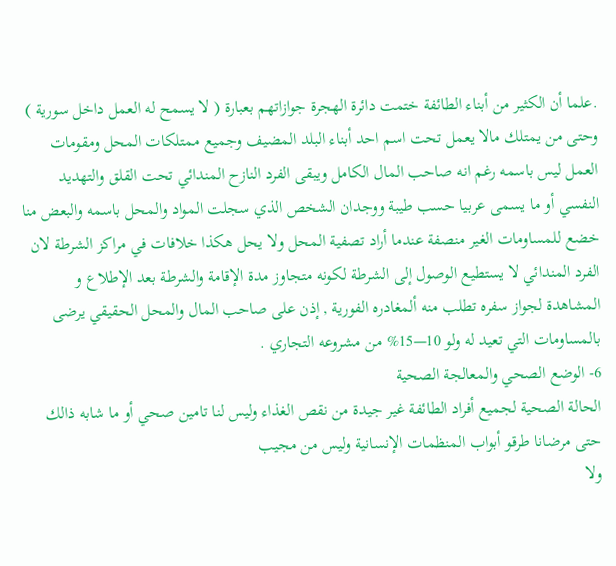.علما أن الكثير من أبناء الطائفة ختمت دائرة الهجرة جوازاتهم بعبارة ( لا يسمح له العمل داخل سورية ) وحتى من يمتلك مالا يعمل تحت اسم احد أبناء البلد المضيف وجميع ممتلكات المحل ومقومات العمل ليس باسمه رغم انه صاحب المال الكامل ويبقى الفرد النازح المندائي تحت القلق والتهديد النفسي أو ما يسمى عربيا حسب طيبة ووجدان الشخص الذي سجلت المواد والمحل باسمه والبعض منا خضع للمساومات الغير منصفة عندما أراد تصفية المحل ولا يحل هكذا خلافات في مراكز الشرطة لان الفرد المندائي لا يستطيع الوصول إلى الشرطة لكونه متجاوز مدة الإقامة والشرطة بعد الإطلاع و المشاهدة لجواز سفره تطلب منه ألمغادره الفورية , إذن على صاحب المال والمحل الحقيقي يرضى بالمساومات التي تعيد له ولو 10—15% من مشروعه التجاري .
6- الوضع الصحي والمعالجة الصحية
الحالة الصحية لجميع أفراد الطائفة غير جيدة من نقص الغذاء وليس لنا تامين صحي أو ما شابه ذالك حتى مرضانا طرقو أبواب المنظمات الإنسانية وليس من مجيب
ولا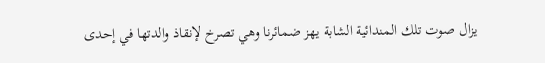يزال صوت تلك المندائية الشابة يهز ضمائرنا وهي تصرخ لإنقاذ والدتها في إحدى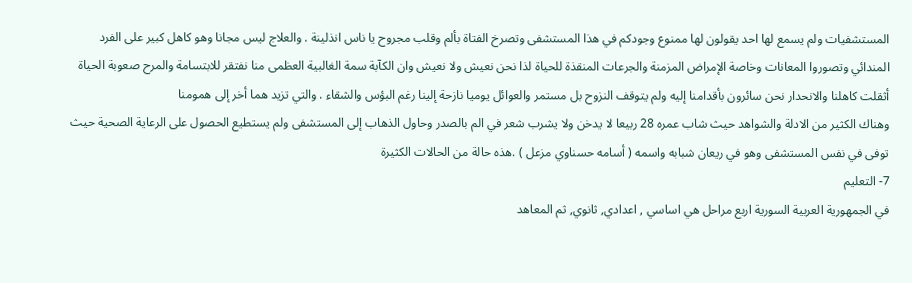المستشفيات ولم يسمع لها احد يقولون لها ممنوع وجودكم في هذا المستشفى وتصرخ الفتاة بألم وقلب مجروح يا ناس انذلينة . والعلاج ليس مجانا وهو كاهل كبير على الفرد المندائي وتصوروا المعانات وخاصة الإمراض المزمنة والجرعات المنقذة للحياة لذا نحن نعيش ولا نعيش وان الكآبة سمة الغالبية العظمى منا نفتقر للابتسامة والمرح صعوبة الحياة أثقلت كاهلنا والانحدار نحن سائرون بأقدامنا إليه ولم يتوقف النزوح بل مستمر والعوائل يوميا نازحة إلينا رغم البؤس والشقاء . والتي تزيد هما أخر إلى همومنا
وهناك الكثير من الادلة والشواهد حيث شاب عمره 28 ربيعا لا يدخن ولا يشرب شعر في الم بالصدر وحاول الذهاب إلى المستشفى ولم يستطيع الحصول على الرعاية الصحية حيث توفى في نفس المستشفى وهو في ريعان شبابه واسمه ( أسامه حسناوي مزعل ) .هذه حالة من الحالات الكثيرة
7- التعليم
في الجمهورية العربية السورية اربع مراحل هي اساسي , اعدادي, ثانوي, ثم المعاهد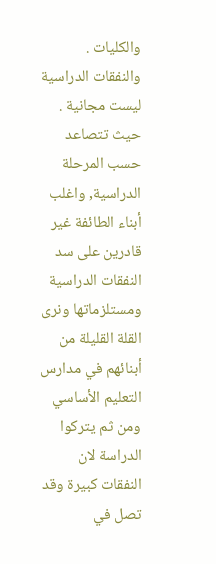والكليات . والنفقات الدراسية ليست مجانية . حيث تتصاعد حسب المرحلة الدراسية, واغلب أبناء الطائفة غير قادرين على سد النفقات الدراسية ومستلزماتها ونرى القلة القليلة من أبنائهم في مدارس التعليم الأساسي ومن ثم يتركوا الدراسة لان النفقات كبيرة وقد تصل في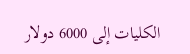الكليات إلى 6000 دولار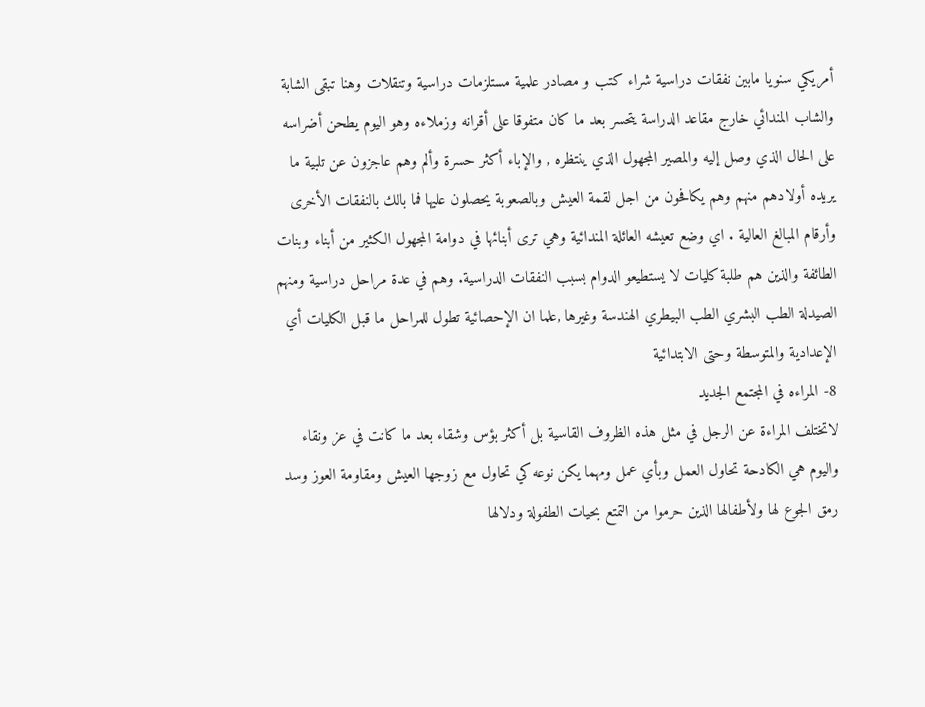أمريكي سنويا مابين نفقات دراسية شراء كتب و مصادر علمية مستلزمات دراسية وتنقلات وهنا تبقى الشابة والشاب المندائي خارج مقاعد الدراسة يتحسر بعد ما كان متفوقا على أقرانه وزملاءه وهو اليوم يطحن أضراسه على الحال الذي وصل إليه والمصير المجهول الذي ينتظره , والإباء أكثر حسرة وألم وهم عاجزون عن تلبية ما يريده أولادهم منهم وهم يكافحون من اجل لقمة العيش وبالصعوبة يحصلون عليها فما بالك بالنفقات الأخرى وأرقام المبالغ العالية . اي وضع تعيشه العائلة المندائية وهي ترى أبنائها في دوامة المجهول الكثير من أبناء وبنات الطائفة والذين هم طلبة كليات لا يستطيعو الدوام بسبب النفقات الدراسية. وهم في عدة مراحل دراسية ومنهم الصيدلة الطب البشري الطب البيطري الهندسة وغيرها ,علما ان الإحصائية تطول للمراحل ما قبل الكليات أي الإعدادية والمتوسطة وحتى الابتدائية
8- المراءه في المجتمع الجديد
لاتختلف المراءة عن الرجل في مثل هذه الظروف القاسية بل أكثر بؤس وشقاء بعد ما كانت في عز ونقاء واليوم هي الكادحة تحاول العمل وبأي عمل ومهما يكن نوعه كي تحاول مع زوجها العيش ومقاومة العوز وسد رمق الجوع لها ولأطفالها الذين حرموا من التمتع بحيات الطفولة ودلالها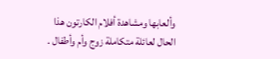وألعابها ومشاهدة أفلام الكارتون هذا الحال لعائلة متكاملة زوج وأم وأطفال .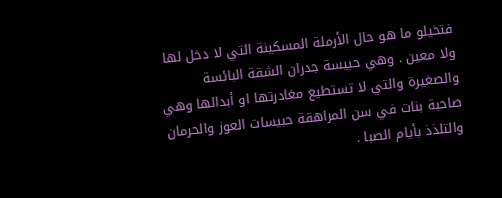فتخيلو ما هو حال الأرملة المسكينة التي لا دخل لها ولا معين . وهي حبيسة جدران الشقة البائسة والصغيرة والتي لا تستطيع مغادرتها او أبدالها وهي صاحبة بنات في سن المراهقة حبيسات العوز والحرمان والتلذذ بأيام الصبا .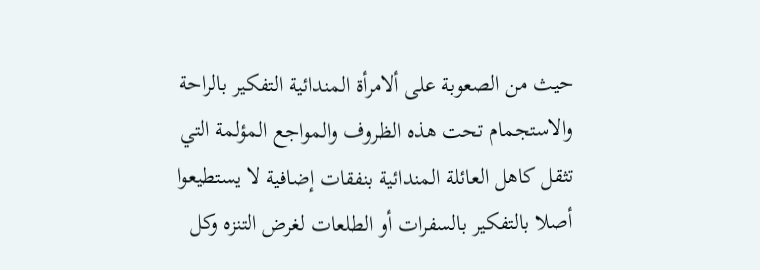حيث من الصعوبة على ألامرأة المندائية التفكير بالراحة والاستجمام تحت هذه الظروف والمواجع المؤلمة التي تثقل كاهل العائلة المندائية بنفقات إضافية لا يستطيعوا أصلا بالتفكير بالسفرات أو الطلعات لغرض التنزه وكل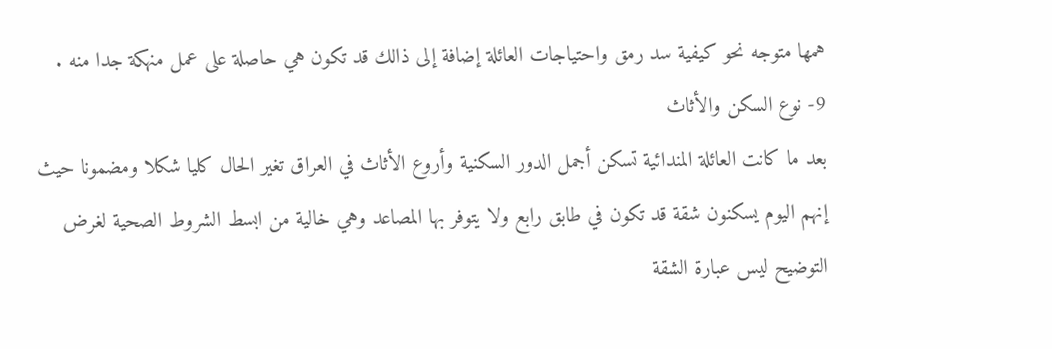همها متوجه نحو كيفية سد رمق واحتياجات العائلة إضافة إلى ذالك قد تكون هي حاصلة على عمل منهكة جدا منه .
9- نوع السكن والأثاث
بعد ما كانت العائلة المندائية تسكن أجمل الدور السكنية وأروع الأثاث في العراق تغير الحال كليا شكلا ومضمونا حيث إنهم اليوم يسكنون شقة قد تكون في طابق رابع ولا يتوفر بها المصاعد وهي خالية من ابسط الشروط الصحية لغرض التوضيح ليس عبارة الشقة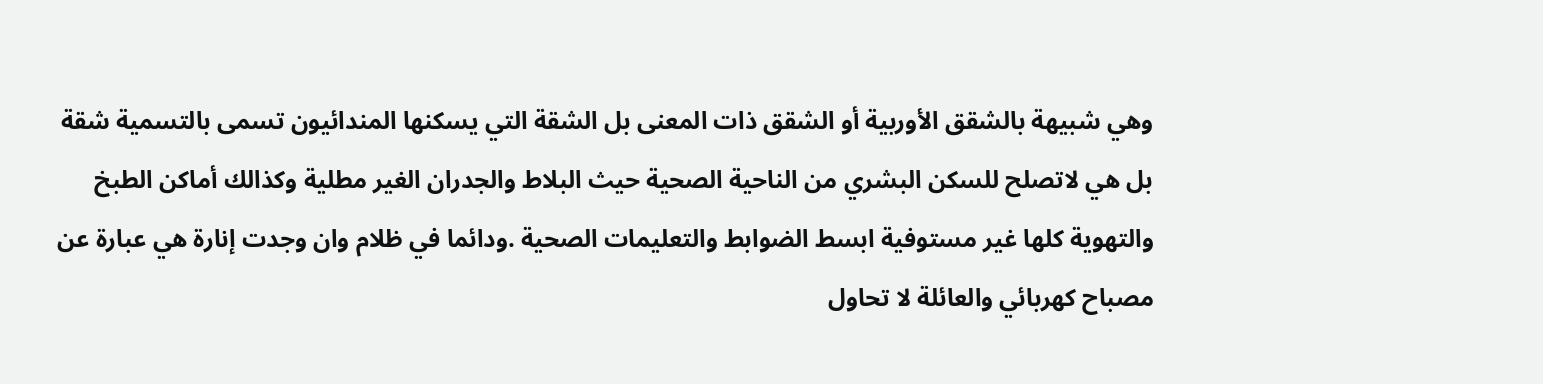وهي شبيهة بالشقق الأوربية أو الشقق ذات المعنى بل الشقة التي يسكنها المندائيون تسمى بالتسمية شقة بل هي لاتصلح للسكن البشري من الناحية الصحية حيث البلاط والجدران الغير مطلية وكذالك أماكن الطبخ والتهوية كلها غير مستوفية ابسط الضوابط والتعليمات الصحية .ودائما في ظلام وان وجدت إنارة هي عبارة عن مصباح كهربائي والعائلة لا تحاول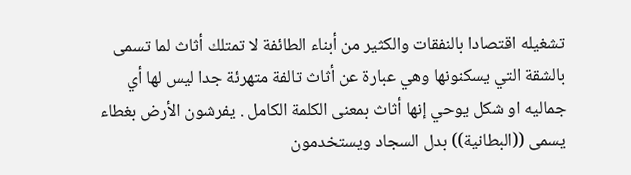تشغيله اقتصادا بالنفقات والكثير من أبناء الطائفة لا تمتلك أثاث لما تسمى بالشقة التي يسكنونها وهي عبارة عن أثاث تالفة متهرئة جدا ليس لها أي جماليه او شكل يوحي إنها أثاث بمعنى الكلمة الكامل . يفرشون الأرض بغطاء يسمى ((البطانية)) بدل السجاد ويستخدمون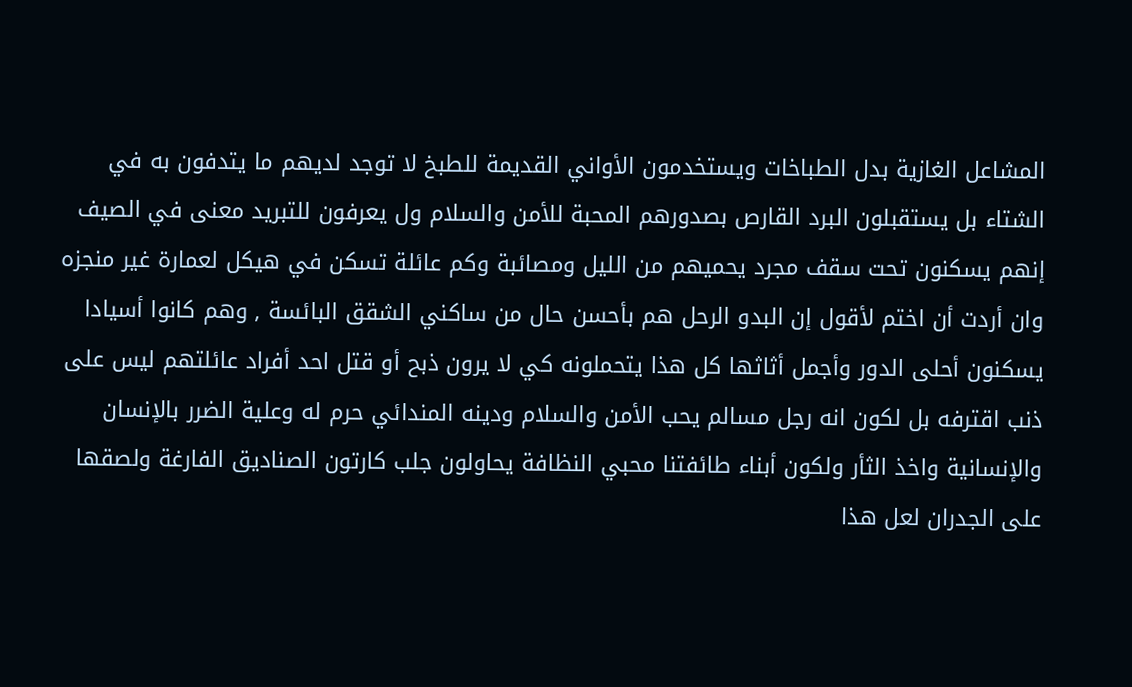المشاعل الغازية بدل الطباخات ويستخدمون الأواني القديمة للطبخ لا توجد لديهم ما يتدفون به في الشتاء بل يستقبلون البرد القارص بصدورهم المحبة للأمن والسلام ول يعرفون للتبريد معنى في الصيف إنهم يسكنون تحت سقف مجرد يحميهم من الليل ومصائبة وكم عائلة تسكن في هيكل لعمارة غير منجزه وان أردت أن اختم لأقول إن البدو الرحل هم بأحسن حال من ساكني الشقق البائسة , وهم كانوا أسيادا يسكنون أحلى الدور وأجمل أثاثها كل هذا يتحملونه كي لا يرون ذبح أو قتل احد أفراد عائلتهم ليس على ذنب اقترفه بل لكون انه رجل مسالم يحب الأمن والسلام ودينه المندائي حرم له وعلية الضرر بالإنسان والإنسانية واخذ الثأر ولكون أبناء طائفتنا محبي النظافة يحاولون جلب كارتون الصناديق الفارغة ولصقها على الجدران لعل هذا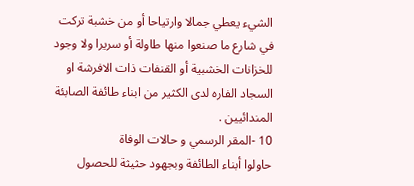الشيء يعطي جمالا وارتياحا أو من خشبة تركت في شارع ما صنعوا منها طاولة أو سريرا ولا وجود للخزانات الخشبية أو القنفات ذات الافرشة او السجاد الفاره لدى الكثير من ابناء طائفة الصابئة المندائيين .
10 -المقر الرسمي و حالات الوفاة
حاولوا أبناء الطائفة وبجهود حثيثة للحصول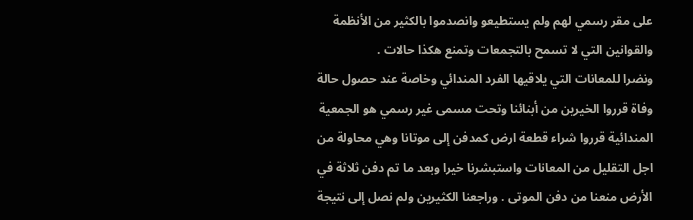على مقر رسمي لهم ولم يستطيعو وانصدموا بالكثير من الأنظمة والقوانين التي لا تسمح بالتجمعات وتمنع هكذا حالات .
ونضرا للمعانات التي يلاقيها الفرد المندائي وخاصة عند حصول حالة وفاة قرروا الخيرين من أبنائنا وتحت مسمى غير رسمي هو الجمعية المندائية قرروا شراء قطعة ارض كمدفن إلى موتانا وهي محاولة من اجل التقليل من المعانات واستبشرنا خيرا وبعد ما تم دفن ثلاثة في الأرض منعنا من دفن الموتى . وراجعنا الكثيرين ولم نصل إلى نتيجة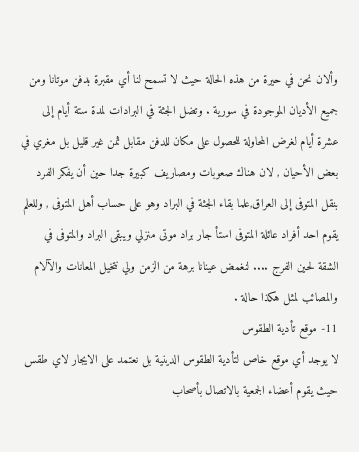وألان نحن في حيرة من هذه الحالة حيث لا تسمح لنا أي مقبرة بدفن موتانا ومن جميع الأديان الموجودة في سورية . وتضل الجثة في البرادات لمدة ستة أيام إلى عشرة أيام لغرض المحاولة للحصول على مكان للدفن مقابل ثمن غير قليل بل مغري في بعض الأحيان , لان هناك صعوبات ومصاريف كبيرة جدا حين أن يفكر الفرد بنقل المتوفى إلى العراق,علما بقاء الجثة في البراد وهو على حساب أهل المتوفى , وللعلم يقوم احد أفراد عائلة المتوفى استأ جار براد موتى منزلي ويبقى البراد والمتوفى في الشقة لحين الفرج .... لنغمض عينانا برهة من الزمن ولي نتخيل المعانات والآلام والمصائب لمثل هكذا حالة .
11- موقع تأدية الطقوس
لا يوجد أي موقع خاص لتأدية الطقوس الدينية بل نعتمد على الايجار لاي طقس حيث يقوم أعضاء الجمعية بالاتصال بأصحاب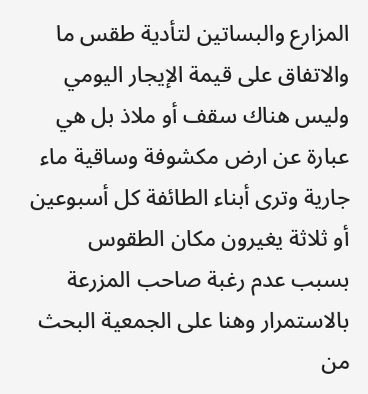المزارع والبساتين لتأدية طقس ما والاتفاق على قيمة الإيجار اليومي وليس هناك سقف أو ملاذ بل هي عبارة عن ارض مكشوفة وساقية ماء جارية وترى أبناء الطائفة كل أسبوعين أو ثلاثة يغيرون مكان الطقوس بسبب عدم رغبة صاحب المزرعة بالاستمرار وهنا على الجمعية البحث من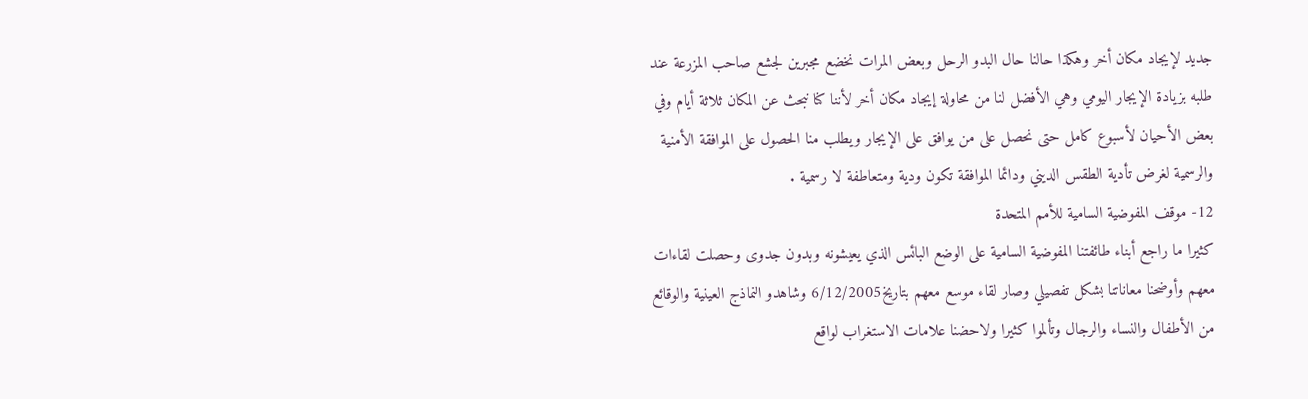جديد لإيجاد مكان أخر وهكذا حالنا حال البدو الرحل وبعض المرات نخضع مجبرين لجشع صاحب المزرعة عند طلبه بزيادة الإيجار اليومي وهي الأفضل لنا من محاولة إيجاد مكان أخر لأننا كنا نبحث عن المكان ثلاثة أيام وفي بعض الأحيان لأسبوع كامل حتى نحصل على من يوافق على الإيجار ويطلب منا الحصول على الموافقة الأمنية والرسمية لغرض تأدية الطقس الديني ودائما الموافقة تكون ودية ومتعاطفة لا رسمية .
12- موقف المفوضية السامية للأمم المتحدة
كثيرا ما راجع أبناء طائفتنا المفوضية السامية على الوضع البائس الذي يعيشونه وبدون جدوى وحصلت لقاءات معهم وأوضحنا معاناتنا بشكل تفصيلي وصار لقاء موسع معهم بتاريخ6/12/2005 وشاهدو النماذج العينية والوقائع من الأطفال والنساء والرجال وتألموا كثيرا ولاحضنا علامات الاستغراب لواقع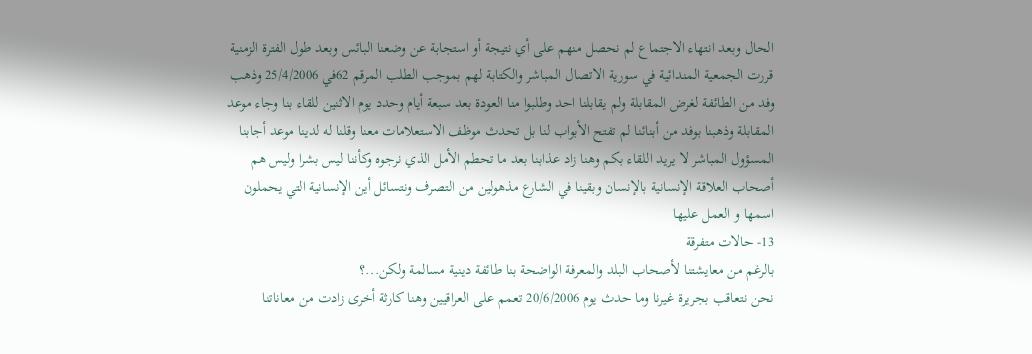الحال وبعد انتهاء الاجتماع لم نحصل منهم على أي نتيجة أو استجابة عن وضعنا البائس وبعد طول الفترة الزمنية قررت الجمعية المندائية في سورية الاتصال المباشر والكتابة لهم بموجب الطلب المرقم 62في 25/4/2006 وذهب وفد من الطائفة لغرض المقابلة ولم يقابلنا احد وطلبوا منا العودة بعد سبعة أيام وحدد يوم الاثنين للقاء بنا وجاء موعد المقابلة وذهبنا بوفد من أبنائنا لم تفتح الأبواب لنا بل تحدث موظف الاستعلامات معنا وقلنا له لدينا موعد أجابنا المسؤول المباشر لا يريد اللقاء بكم وهنا زاد عذابنا بعد ما تحطم الأمل الذي نرجوه وكأننا ليس بشرا وليس هم أصحاب العلاقة الإنسانية بالإنسان وبقينا في الشارع مذهولين من التصرف ونتسائل أين الإنسانية التي يحملون اسمها و العمل عليها
13- حالات متفرقة
بالرغم من معايشتنا لأصحاب البلد والمعرفة الواضحة بنا طائفة دينية مسالمة ولكن...؟
نحن نتعاقب بجريرة غيرنا وما حدث يوم 20/6/2006 تعمم على العراقيين وهنا كارثة أخرى زادت من معاناتنا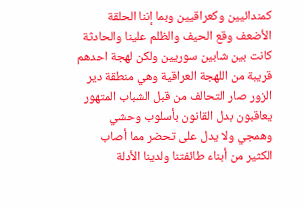كمندائيين وكعراقيين وبما إننا الحلقة الأضعف وقع الحيف والظلم علينا والحادثة كانت بين شابين سوريين ولكن لهجة احدهم قريبة من اللهجة العراقية وهي منطقة دير الزور صار التحالف من قبل الشباب المتهور يعاقبون بدل القانون بأسلوب وحشي وهمجي ولا يدل على تحضر مما أصاب الكثير من أبناء طائفتنا ولدينا الأدلة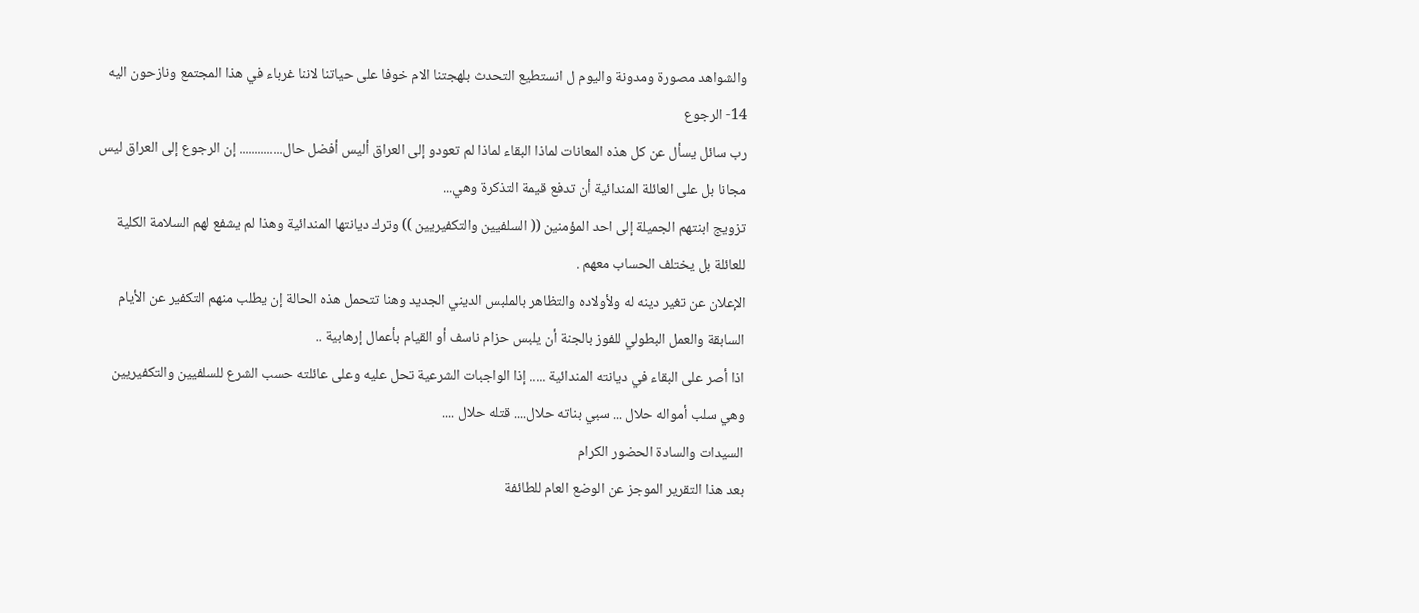والشواهد مصورة ومدونة واليوم ل انستطيع التحدث بلهجتنا الام خوفا على حياتنا لاننا غرباء في هذا المجتمع ونازحون اليه
14- الرجوع
رب سائل يسأل عن كل هذه المعانات لماذا البقاء لماذا لم تعودو إلى العراق أليس أفضل حال.............. إن الرجوع إلى العراق ليس مجانا بل على العائلة المندائية أن تدفع قيمة التذكرة وهي...
تزويج ابنتهم الجميلة إلى احد المؤمنين (( السلفيين والتكفيريين )) وترك ديانتها المندائية وهذا لم يشفع لهم السلامة الكلية للعائلة بل يختلف الحساب معهم .
الإعلان عن تغير دينه له ولأولاده والتظاهر بالملبس الديني الجديد وهنا تتحمل هذه الحالة إن يطلب منهم التكفير عن الأيام السابقة والعمل البطولي للفوز بالجنة أن يلبس حزام ناسف أو القيام بأعمال إرهابية ..
اذا أصر على البقاء في ديانته المندائية ..... إذا الواجبات الشرعية تحل عليه وعلى عائلته حسب الشرع للسلفيين والتكفيريين وهي سلب أمواله حلال ... سبي بناته حلال.... قتله حلال ....
السيدات والسادة الحضور الكرام
بعد هذا التقرير الموجز عن الوضع العام للطائفة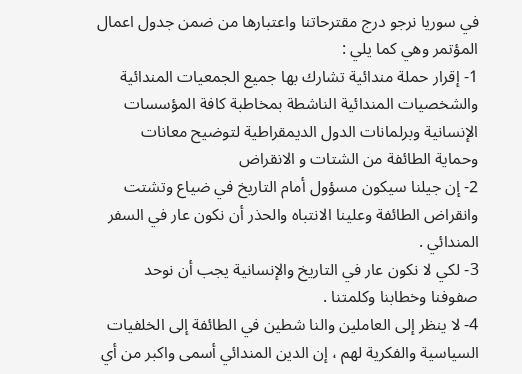في سوريا نرجو درج مقترحاتنا واعتبارها من ضمن جدول اعمال المؤتمر وهي كما يلي :
1- إقرار حملة مندائية تشارك بها جميع الجمعيات المندائية والشخصيات المندائية الناشطة بمخاطبة كافة المؤسسات الإنسانية وبرلمانات الدول الديمقراطية لتوضيح معانات وحماية الطائفة من الشتات و الانقراض
2- إن جيلنا سيكون مسؤول أمام التاريخ في ضياع وتشتت وانقراض الطائفة وعلينا الانتباه والحذر أن نكون عار في السفر المندائي .
3- لكي لا نكون عار في التاريخ والإنسانية يجب أن نوحد صفوفنا وخطابنا وكلمتنا .
4- لا ينظر إلى العاملين والنا شطين في الطائفة إلى الخلفيات السياسية والفكرية لهم ، إن الدين المندائي أسمى واكبر من أي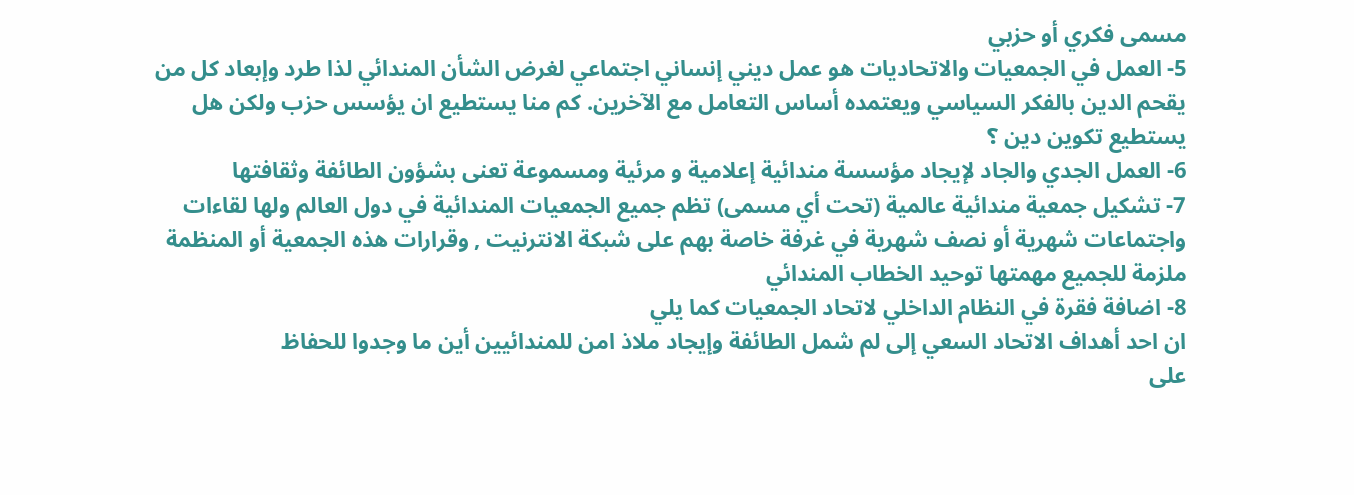مسمى فكري أو حزبي
5- العمل في الجمعيات والاتحاديات هو عمل ديني إنساني اجتماعي لغرض الشأن المندائي لذا طرد وإبعاد كل من يقحم الدين بالفكر السياسي ويعتمده أساس التعامل مع الآخرين. كم منا يستطيع ان يؤسس حزب ولكن هل يستطيع تكوين دين ؟
6- العمل الجدي والجاد لإيجاد مؤسسة مندائية إعلامية و مرئية ومسموعة تعنى بشؤون الطائفة وثقافتها
7- تشكيل جمعية مندائية عالمية (تحت أي مسمى) تظم جميع الجمعيات المندائية في دول العالم ولها لقاءات واجتماعات شهرية أو نصف شهرية في غرفة خاصة بهم على شبكة الانترنيت , وقرارات هذه الجمعية أو المنظمة ملزمة للجميع مهمتها توحيد الخطاب المندائي
8- اضافة فقرة في النظام الداخلي لاتحاد الجمعيات كما يلي
ان احد أهداف الاتحاد السعي إلى لم شمل الطائفة وإيجاد ملاذ امن للمندائيين أين ما وجدوا للحفاظ
على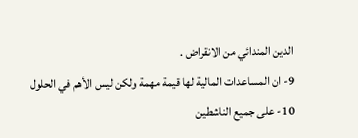الدين المندائي من الانقراض .
9- ان المساعدات المالية لها قيمة مهمة ولكن ليس الأهم في الحلول
10- على جميع الناشطين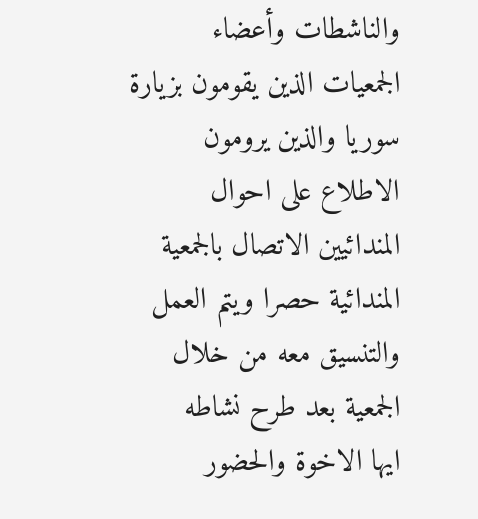والناشطات وأعضاء الجمعيات الذين يقومون بزيارة سوريا والذين يرومون الاطلاع على احوال المندائيين الاتصال بالجمعية المندائية حصرا ويتم العمل والتنسيق معه من خلال الجمعية بعد طرح نشاطه
ايها الاخوة والحضور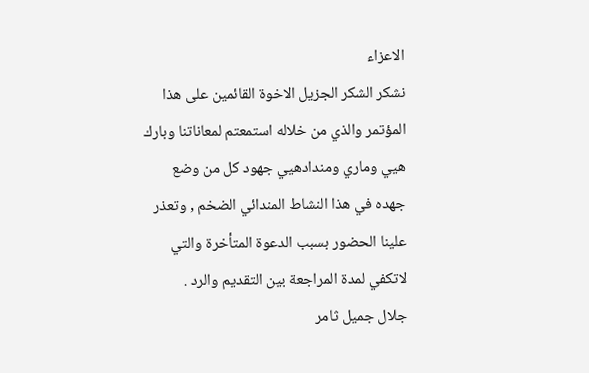الاعزاء
نشكر الشكر الجزيل الاخوة القائمين على هذا المؤتمر والذي من خلاله استمعتم لمعاناتنا وبارك هيي وماري ومندادهيي جهود كل من وضع جهده في هذا النشاط المندائي الضخم , وتعذر علينا الحضور بسبب الدعوة المتأخرة والتي لاتكفي لمدة المراجعة بين التقديم والرد .
جلال جميل ثامر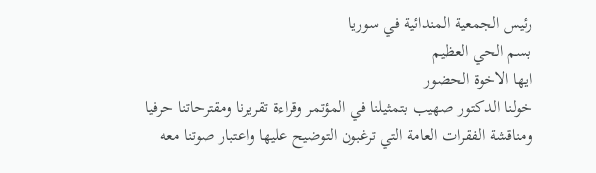رئيس الجمعية المندائية في سوريا
بسم الحي العظيم
ايها الاخوة الحضور
خولنا الدكتور صهيب بتمثيلنا في المؤتمر وقراءة تقريرنا ومقترحاتنا حرفيا ومناقشة الفقرات العامة التي ترغبون التوضيح عليها واعتبار صوتنا معه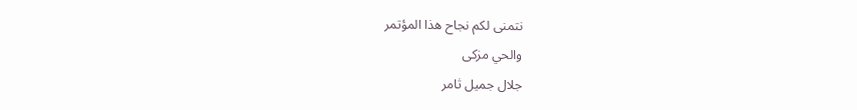نتمنى لكم نجاح هذا المؤتمر
والحي مزكى
جلال جميل ثامر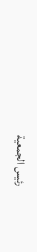رئيس الجمعية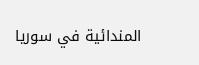المندائية في سوريا